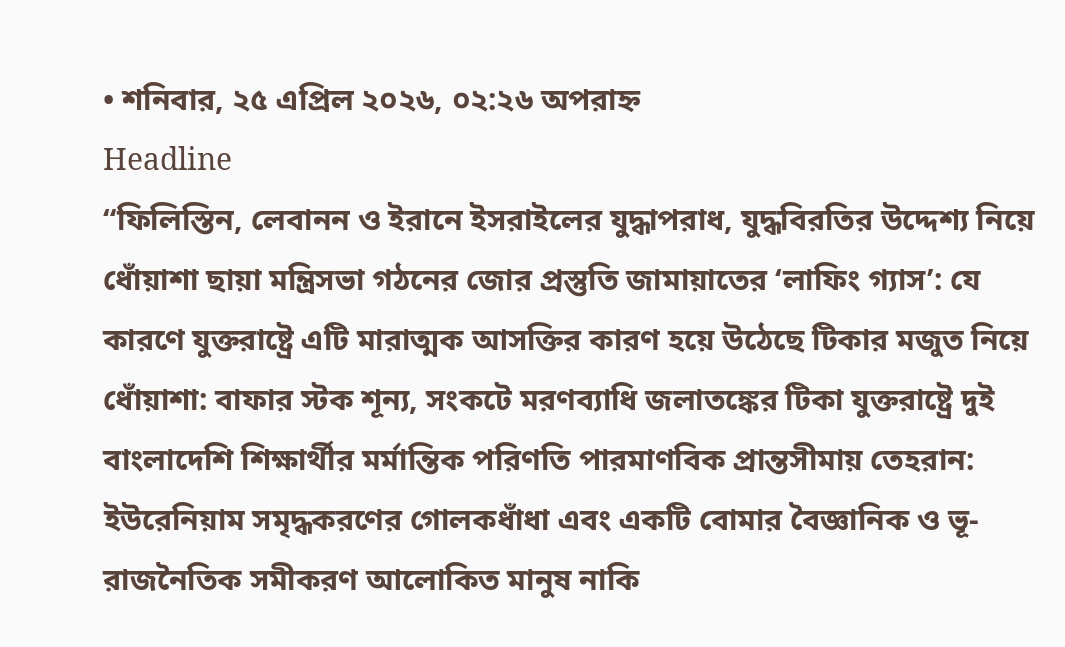• শনিবার, ২৫ এপ্রিল ২০২৬, ০২:২৬ অপরাহ্ন
Headline
“ফিলিস্তিন, লেবানন ও ইরানে ইসরাইলের যুদ্ধাপরাধ, যুদ্ধবিরতির উদ্দেশ্য নিয়ে ধোঁয়াশা ছায়া মন্ত্রিসভা গঠনের জোর প্রস্তুতি জামায়াতের ‘লাফিং গ্যাস’: যে কারণে যুক্তরাষ্ট্রে এটি মারাত্মক আসক্তির কারণ হয়ে উঠেছে টিকার মজুত নিয়ে ধোঁয়াশা: বাফার স্টক শূন্য, সংকটে মরণব্যাধি জলাতঙ্কের টিকা যুক্তরাষ্ট্রে দুই বাংলাদেশি শিক্ষার্থীর মর্মান্তিক পরিণতি পারমাণবিক প্রান্তসীমায় তেহরান: ইউরেনিয়াম সমৃদ্ধকরণের গোলকধাঁধা এবং একটি বোমার বৈজ্ঞানিক ও ভূ-রাজনৈতিক সমীকরণ আলোকিত মানুষ নাকি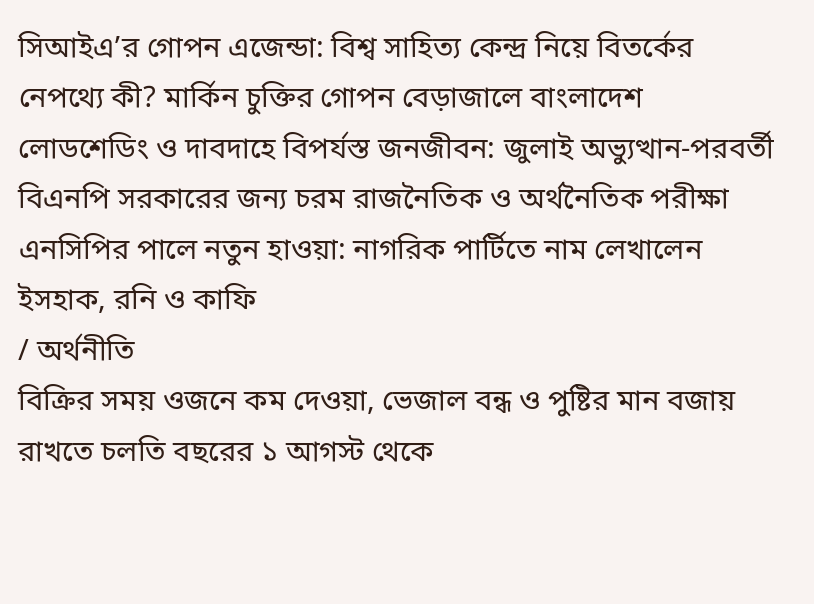সিআইএ’র গোপন এজেন্ডা: বিশ্ব সাহিত্য কেন্দ্র নিয়ে বিতর্কের নেপথ্যে কী? মার্কিন চুক্তির গোপন বেড়াজালে বাংলাদেশ লোডশেডিং ও দাবদাহে বিপর্যস্ত জনজীবন: জুলাই অভ্যুত্থান-পরবর্তী বিএনপি সরকারের জন্য চরম রাজনৈতিক ও অর্থনৈতিক পরীক্ষা এনসিপির পালে নতুন হাওয়া: নাগরিক পার্টিতে নাম লেখালেন ইসহাক, রনি ও কাফি
/ অর্থনীতি
বিক্রির সময় ওজনে কম দেওয়া, ভেজাল বন্ধ ও পুষ্টির মান বজায় রাখতে চলতি বছরের ১ আগস্ট থেকে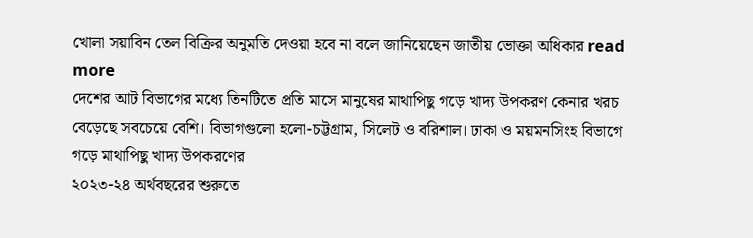খোলা সয়াবিন তেল বিক্রির অনুমতি দেওয়া হবে না বলে জানিয়েছেন জাতীয় ভোক্তা অধিকার read more
দেশের আট বিভাগের মধ্যে তিনটিতে প্রতি মাসে মানুষের মাথাপিছু গড়ে খাদ্য উপকরণ কেনার খরচ বেড়েছে সবচেয়ে বেশি। বিভাগগুলো হলো-চট্টগ্রাম, সিলেট ও বরিশাল। ঢাকা ও ময়মনসিংহ বিভাগে গড়ে মাথাপিছু খাদ্য উপকরণের
২০২৩-২৪ অর্থবছরের শুরুতে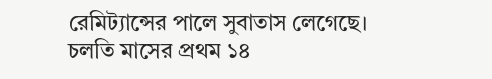রেমিট্যান্সের পালে সুবাতাস লেগেছে। চলতি মাসের প্রথম ১৪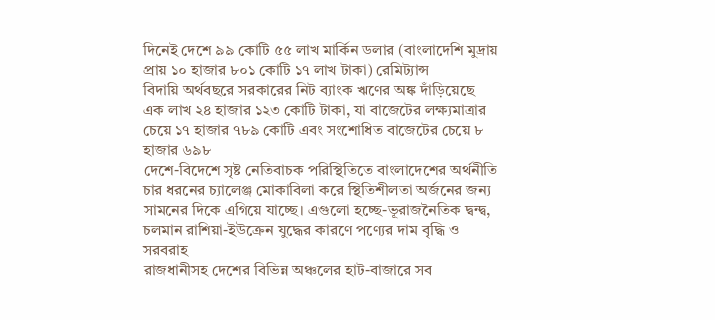দিনেই দেশে ৯৯ কোটি ৫৫ লাখ মার্কিন ডলার (বাংলাদেশি মুদ্রায় প্রায় ১০ হাজার ৮০১ কোটি ১৭ লাখ টাকা) রেমিট্যান্স
বিদায়ি অর্থবছরে সরকারের নিট ব্যাংক ঋণের অঙ্ক দাঁড়িয়েছে এক লাখ ২৪ হাজার ১২৩ কোটি টাকা, যা বাজেটের লক্ষ্যমাত্রার চেয়ে ১৭ হাজার ৭৮৯ কোটি এবং সংশোধিত বাজেটের চেয়ে ৮ হাজার ৬৯৮
দেশে-বিদেশে সৃষ্ট নেতিবাচক পরিস্থিতিতে বাংলাদেশের অর্থনীতি চার ধরনের চ্যালেঞ্জ মোকাবিলা করে স্থিতিশীলতা অর্জনের জন্য সামনের দিকে এগিয়ে যাচ্ছে। এগুলো হচ্ছে-ভূরাজনৈতিক দ্বন্দ্ব, চলমান রাশিয়া-ইউক্রেন যুদ্ধের কারণে পণ্যের দাম বৃদ্ধি ও সরবরাহ
রাজধানীসহ দেশের বিভিন্ন অঞ্চলের হাট-বাজারে সব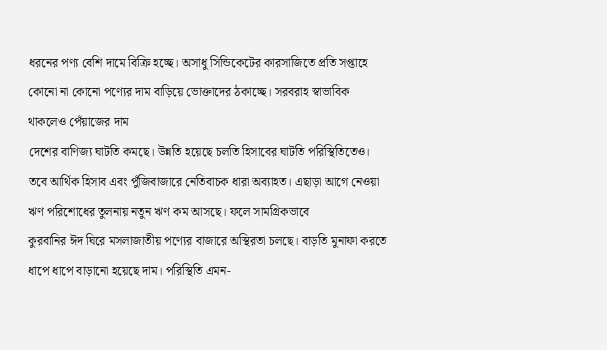ধরনের পণ্য বেশি দামে বিক্রি হচ্ছে। অসাধু সিন্ডিকেটের কারসাজিতে প্রতি সপ্তাহে কোনো না কোনো পণ্যের দাম বাড়িয়ে ভোক্তাদের ঠকাচ্ছে। সরবরাহ স্বাভাবিক থাকলেও পেঁয়াজের দাম
দেশের বাণিজ্য ঘাটতি কমছে। উন্নতি হয়েছে চলতি হিসাবের ঘাটতি পরিস্থিতিতেও। তবে আর্থিক হিসাব এবং পুঁজিবাজারে নেতিবাচক ধারা অব্যাহত। এছাড়া আগে নেওয়া ঋণ পরিশোধের তুলনায় নতুন ঋণ কম আসছে। ফলে সামগ্রিকভাবে
কুরবানির ঈদ ঘিরে মসলাজাতীয় পণ্যের বাজারে অস্থিরতা চলছে। বাড়তি মুনাফা করতে ধাপে ধাপে বাড়ানো হয়েছে দাম। পরিস্থিতি এমন-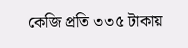কেজি প্রতি ৩৩৫ টাকায়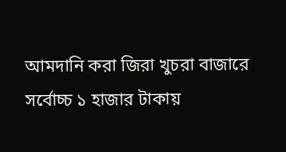আমদানি করা জিরা খুচরা বাজারে সর্বোচ্চ ১ হাজার টাকায়